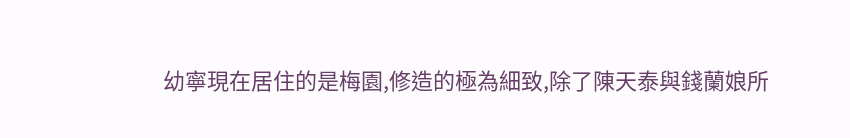幼寧現在居住的是梅園,修造的極為細致,除了陳天泰與錢蘭娘所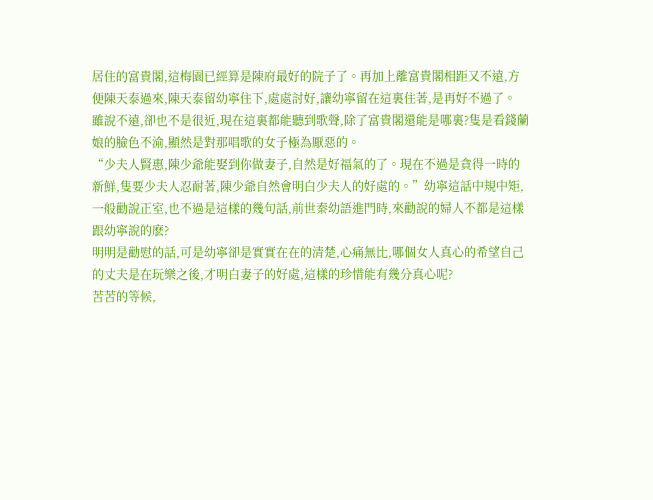居住的富貴閣,這梅園已經算是陳府最好的院子了。再加上離富貴閣相距又不遠,方便陳天泰過來,陳天泰留幼寧住下,處處討好,讓幼寧留在這裏住著,是再好不過了。
雖說不遠,卻也不是很近,現在這裏都能聽到歌聲,除了富貴閣還能是哪裏?隻是看錢蘭娘的臉色不渝,顯然是對那唱歌的女子極為厭惡的。
“少夫人賢惠,陳少爺能娶到你做妻子,自然是好福氣的了。現在不過是貪得一時的新鮮,隻要少夫人忍耐著,陳少爺自然會明白少夫人的好處的。”幼寧這話中規中矩,一般勸說正室,也不過是這樣的幾句話,前世秦幼語進門時,來勸說的婦人不都是這樣跟幼寧說的麽?
明明是勸慰的話,可是幼寧卻是實實在在的清楚,心痛無比,哪個女人真心的希望自己的丈夫是在玩樂之後,才明白妻子的好處,這樣的珍惜能有幾分真心呢?
苦苦的等候,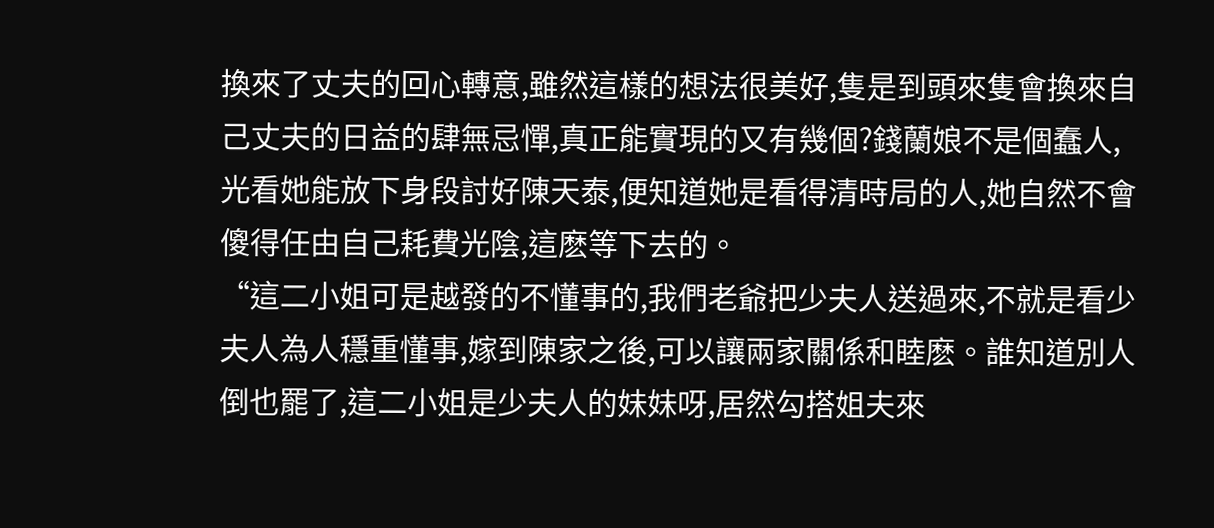換來了丈夫的回心轉意,雖然這樣的想法很美好,隻是到頭來隻會換來自己丈夫的日益的肆無忌憚,真正能實現的又有幾個?錢蘭娘不是個蠢人,光看她能放下身段討好陳天泰,便知道她是看得清時局的人,她自然不會傻得任由自己耗費光陰,這麽等下去的。
“這二小姐可是越發的不懂事的,我們老爺把少夫人送過來,不就是看少夫人為人穩重懂事,嫁到陳家之後,可以讓兩家關係和睦麽。誰知道別人倒也罷了,這二小姐是少夫人的妹妹呀,居然勾搭姐夫來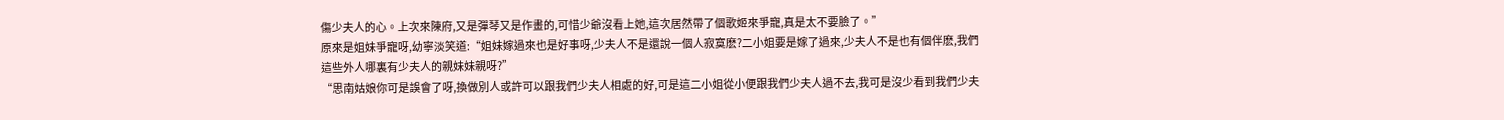傷少夫人的心。上次來陳府,又是彈琴又是作畫的,可惜少爺沒看上她,這次居然帶了個歌姬來爭寵,真是太不要臉了。”
原來是姐妹爭寵呀,幼寧淡笑道:“姐妹嫁過來也是好事呀,少夫人不是還說一個人寂寞麽?二小姐要是嫁了過來,少夫人不是也有個伴麽,我們這些外人哪裏有少夫人的親妹妹親呀?”
“思南姑娘你可是誤會了呀,換做別人或許可以跟我們少夫人相處的好,可是這二小姐從小便跟我們少夫人過不去,我可是沒少看到我們少夫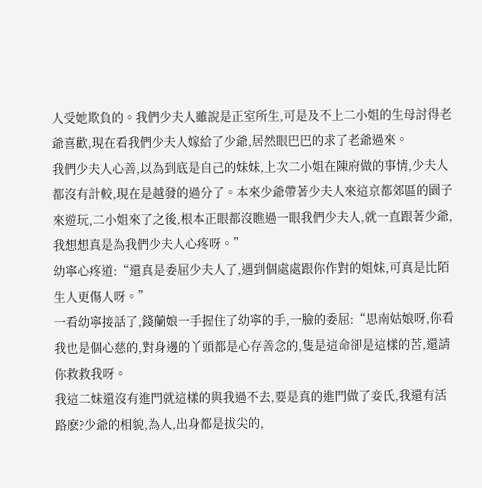人受她欺負的。我們少夫人雖說是正室所生,可是及不上二小姐的生母討得老爺喜歡,現在看我們少夫人嫁給了少爺,居然眼巴巴的求了老爺過來。
我們少夫人心善,以為到底是自己的妹妹,上次二小姐在陳府做的事情,少夫人都沒有計較,現在是越發的過分了。本來少爺帶著少夫人來這京都郊區的園子來遊玩,二小姐來了之後,根本正眼都沒瞧過一眼我們少夫人,就一直跟著少爺,我想想真是為我們少夫人心疼呀。”
幼寧心疼道:“還真是委屈少夫人了,遇到個處處跟你作對的姐妹,可真是比陌生人更傷人呀。”
一看幼寧接話了,錢蘭娘一手握住了幼寧的手,一臉的委屈:“思南姑娘呀,你看我也是個心慈的,對身邊的丫頭都是心存善念的,隻是這命卻是這樣的苦,還請你救救我呀。
我這二妹還沒有進門就這樣的與我過不去,要是真的進門做了妾氏,我還有活路麽?少爺的相貌,為人,出身都是拔尖的,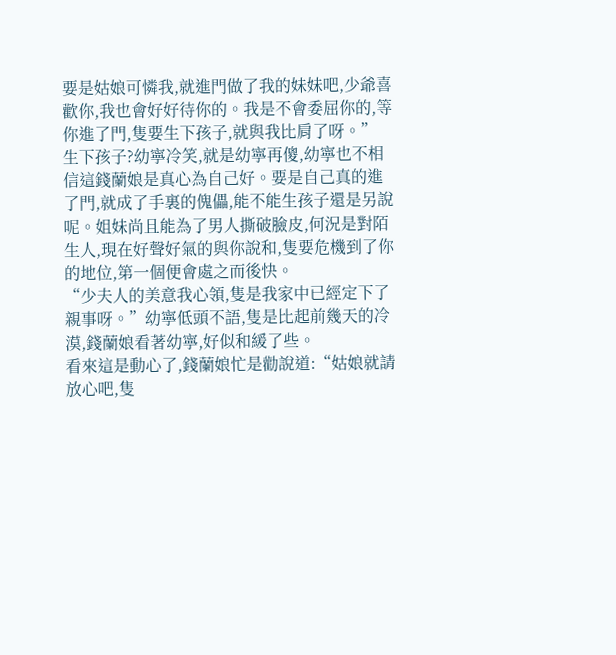要是姑娘可憐我,就進門做了我的妹妹吧,少爺喜歡你,我也會好好待你的。我是不會委屈你的,等你進了門,隻要生下孩子,就與我比肩了呀。”
生下孩子?幼寧冷笑,就是幼寧再傻,幼寧也不相信這錢蘭娘是真心為自己好。要是自己真的進了門,就成了手裏的傀儡,能不能生孩子還是另說呢。姐妹尚且能為了男人撕破臉皮,何況是對陌生人,現在好聲好氣的與你說和,隻要危機到了你的地位,第一個便會處之而後快。
“少夫人的美意我心領,隻是我家中已經定下了親事呀。”幼寧低頭不語,隻是比起前幾天的冷漠,錢蘭娘看著幼寧,好似和緩了些。
看來這是動心了,錢蘭娘忙是勸說道:“姑娘就請放心吧,隻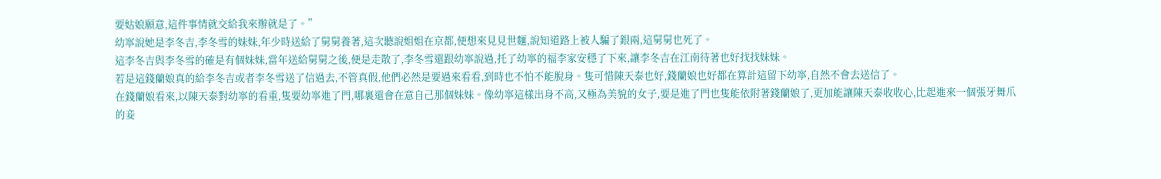要姑娘願意,這件事情就交給我來辦就是了。”
幼寧說她是李冬吉,李冬雪的妹妹,年少時送給了舅舅養著,這次聽說姐姐在京都,便想來見見世麵,說知道路上被人騙了銀兩,這舅舅也死了。
這李冬吉與李冬雪的確是有個妹妹,當年送給舅舅之後,便是走散了,李冬雪還跟幼寧說過,托了幼寧的福李家安穩了下來,讓李冬吉在江南待著也好找找妹妹。
若是這錢蘭娘真的給李冬吉或者李冬雪送了信過去,不管真假,他們必然是要過來看看,到時也不怕不能脫身。隻可惜陳天泰也好,錢蘭娘也好都在算計這留下幼寧,自然不會去送信了。
在錢蘭娘看來,以陳天泰對幼寧的看重,隻要幼寧進了門,哪裏還會在意自己那個妹妹。像幼寧這樣出身不高,又極為美貌的女子,要是進了門也隻能依附著錢蘭娘了,更加能讓陳天泰收收心,比起進來一個張牙舞爪的妾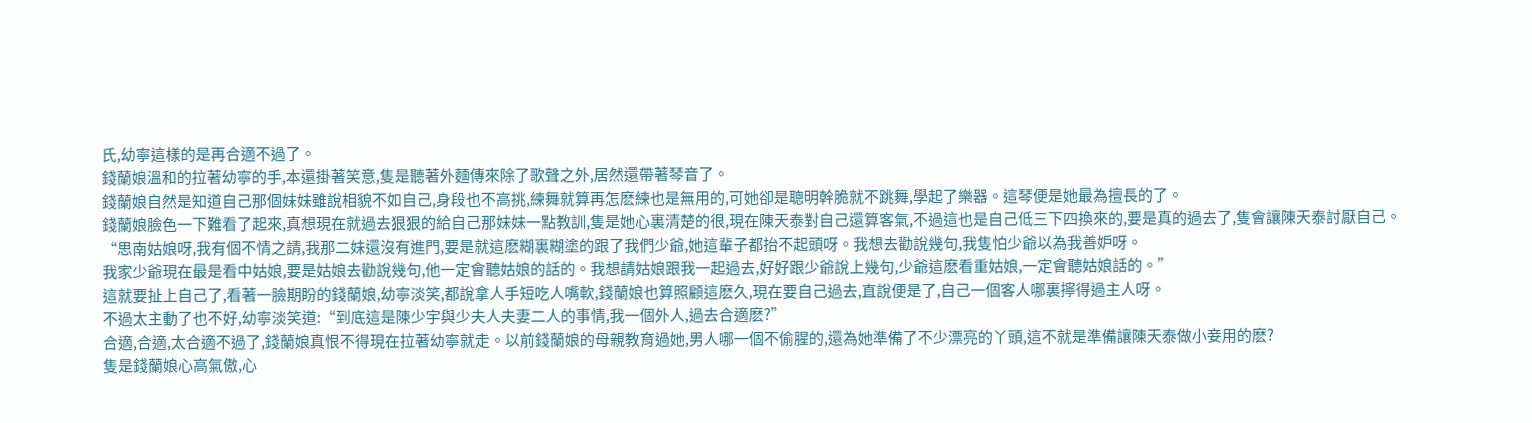氏,幼寧這樣的是再合適不過了。
錢蘭娘溫和的拉著幼寧的手,本還掛著笑意,隻是聽著外麵傳來除了歌聲之外,居然還帶著琴音了。
錢蘭娘自然是知道自己那個妹妹雖說相貌不如自己,身段也不高挑,練舞就算再怎麽練也是無用的,可她卻是聰明幹脆就不跳舞,學起了樂器。這琴便是她最為擅長的了。
錢蘭娘臉色一下難看了起來,真想現在就過去狠狠的給自己那妹妹一點教訓,隻是她心裏清楚的很,現在陳天泰對自己還算客氣,不過這也是自己低三下四換來的,要是真的過去了,隻會讓陳天泰討厭自己。
“思南姑娘呀,我有個不情之請,我那二妹還沒有進門,要是就這麽糊裏糊塗的跟了我們少爺,她這輩子都抬不起頭呀。我想去勸說幾句,我隻怕少爺以為我善妒呀。
我家少爺現在最是看中姑娘,要是姑娘去勸說幾句,他一定會聽姑娘的話的。我想請姑娘跟我一起過去,好好跟少爺說上幾句,少爺這麽看重姑娘,一定會聽姑娘話的。”
這就要扯上自己了,看著一臉期盼的錢蘭娘,幼寧淡笑,都說拿人手短吃人嘴軟,錢蘭娘也算照顧這麽久,現在要自己過去,直說便是了,自己一個客人哪裏擰得過主人呀。
不過太主動了也不好,幼寧淡笑道:“到底這是陳少宇與少夫人夫妻二人的事情,我一個外人,過去合適麽?”
合適,合適,太合適不過了,錢蘭娘真恨不得現在拉著幼寧就走。以前錢蘭娘的母親教育過她,男人哪一個不偷腥的,還為她準備了不少漂亮的丫頭,這不就是準備讓陳天泰做小妾用的麽?
隻是錢蘭娘心高氣傲,心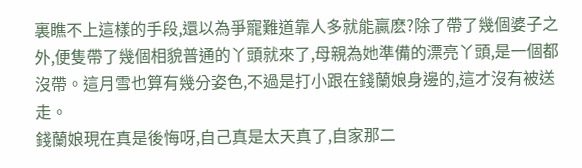裏瞧不上這樣的手段,還以為爭寵難道靠人多就能贏麽?除了帶了幾個婆子之外,便隻帶了幾個相貌普通的丫頭就來了,母親為她準備的漂亮丫頭,是一個都沒帶。這月雪也算有幾分姿色,不過是打小跟在錢蘭娘身邊的,這才沒有被送走。
錢蘭娘現在真是後悔呀,自己真是太天真了,自家那二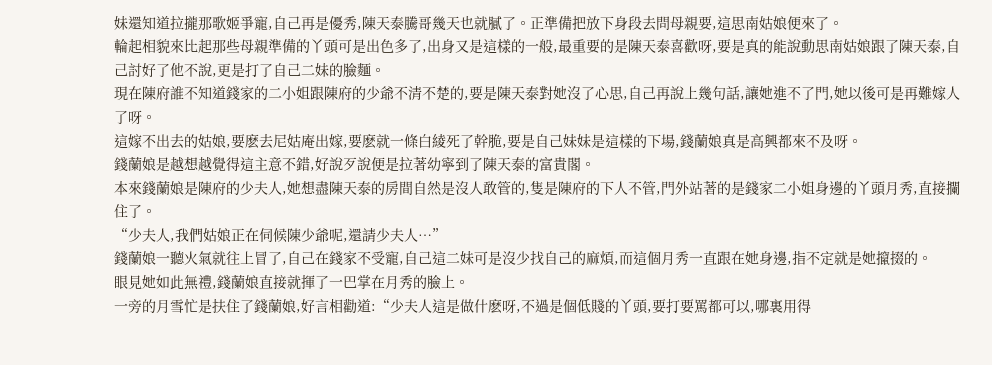妹還知道拉攏那歌姬爭寵,自己再是優秀,陳天泰騰哥幾天也就膩了。正準備把放下身段去問母親要,這思南姑娘便來了。
輪起相貌來比起那些母親準備的丫頭可是出色多了,出身又是這樣的一般,最重要的是陳天泰喜歡呀,要是真的能說動思南姑娘跟了陳天泰,自己討好了他不說,更是打了自己二妹的臉麵。
現在陳府誰不知道錢家的二小姐跟陳府的少爺不清不楚的,要是陳天泰對她沒了心思,自己再說上幾句話,讓她進不了門,她以後可是再難嫁人了呀。
這嫁不出去的姑娘,要麽去尼姑庵出嫁,要麽就一條白綾死了幹脆,要是自己妹妹是這樣的下場,錢蘭娘真是高興都來不及呀。
錢蘭娘是越想越覺得這主意不錯,好說歹說便是拉著幼寧到了陳天泰的富貴閣。
本來錢蘭娘是陳府的少夫人,她想盡陳天泰的房間自然是沒人敢管的,隻是陳府的下人不管,門外站著的是錢家二小姐身邊的丫頭月秀,直接攔住了。
“少夫人,我們姑娘正在伺候陳少爺呢,還請少夫人…”
錢蘭娘一聽火氣就往上冒了,自己在錢家不受寵,自己這二妹可是沒少找自己的麻煩,而這個月秀一直跟在她身邊,指不定就是她攛掇的。
眼見她如此無禮,錢蘭娘直接就揮了一巴掌在月秀的臉上。
一旁的月雪忙是扶住了錢蘭娘,好言相勸道:“少夫人這是做什麽呀,不過是個低賤的丫頭,要打要罵都可以,哪裏用得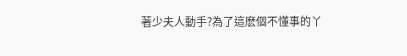著少夫人動手?為了這麽個不懂事的丫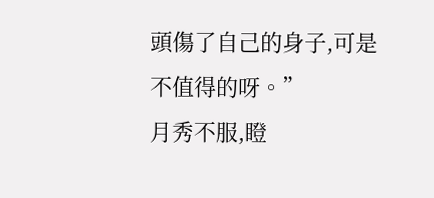頭傷了自己的身子,可是不值得的呀。”
月秀不服,瞪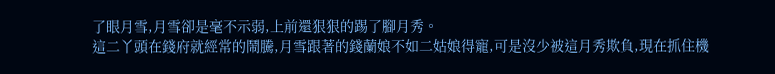了眼月雪,月雪卻是毫不示弱,上前還狠狠的踢了腳月秀。
這二丫頭在錢府就經常的鬧騰,月雪跟著的錢蘭娘不如二姑娘得寵,可是沒少被這月秀欺負,現在抓住機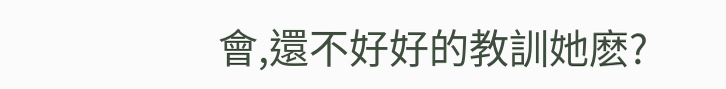會,還不好好的教訓她麽?